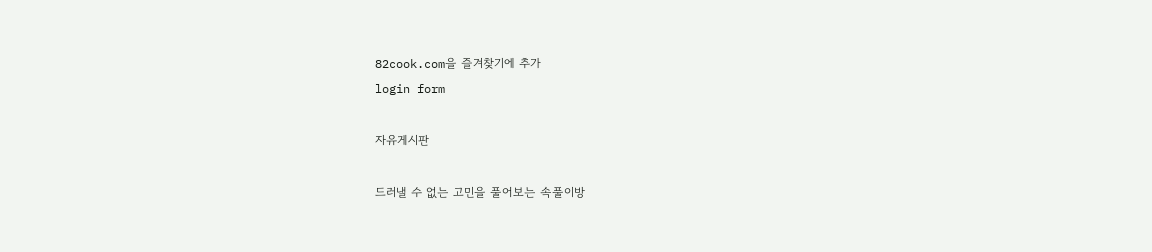82cook.com을 즐겨찾기에 추가
login form

자유게시판

드러낼 수 없는 고민을 풀어보는 속풀이방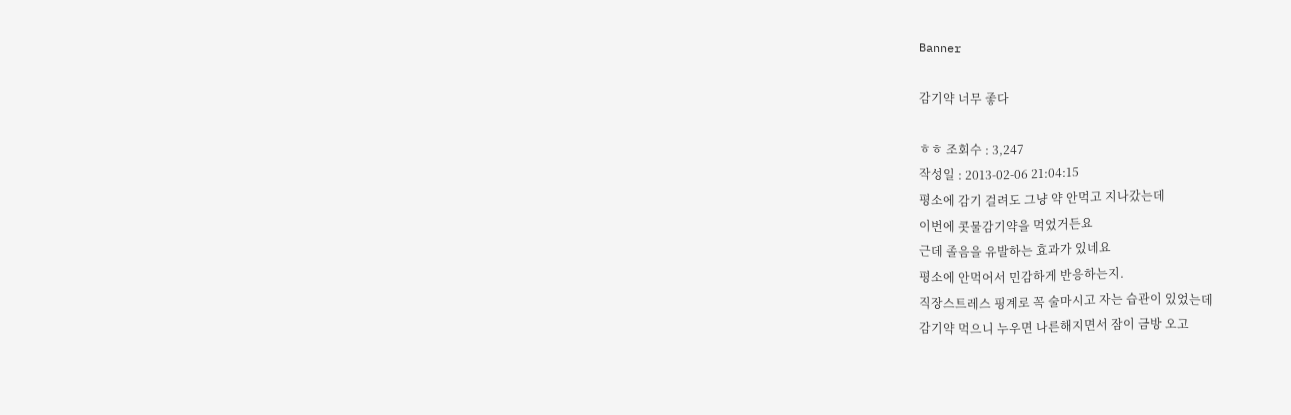Banner

감기약 너무 좋다

ㅎㅎ 조회수 : 3,247
작성일 : 2013-02-06 21:04:15
평소에 감기 걸려도 그냥 약 안먹고 지나갔는데
이번에 콧물감기약을 먹었거든요
근데 졸음을 유발하는 효과가 있네요
평소에 안먹어서 민감하게 반응하는지.
직장스트레스 핑계로 꼭 술마시고 자는 습관이 있었는데
감기약 먹으니 누우면 나른해지면서 잠이 금방 오고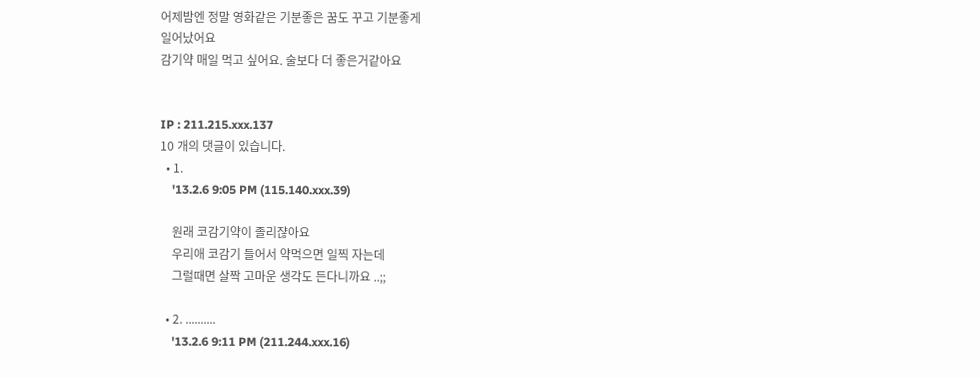어제밤엔 정말 영화같은 기분좋은 꿈도 꾸고 기분좋게
일어났어요
감기약 매일 먹고 싶어요. 술보다 더 좋은거같아요


IP : 211.215.xxx.137
10 개의 댓글이 있습니다.
  • 1.
    '13.2.6 9:05 PM (115.140.xxx.39)

    원래 코감기약이 졸리쟎아요
    우리애 코감기 들어서 약먹으면 일찍 자는데
    그럴때면 살짝 고마운 생각도 든다니까요 ..;;

  • 2. ..........
    '13.2.6 9:11 PM (211.244.xxx.16)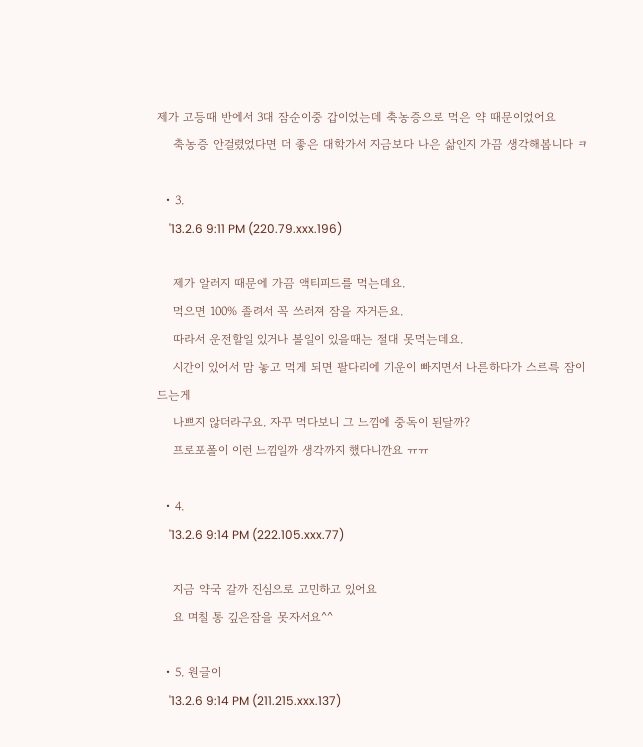제가 고등때 반에서 3대 잠순이중 갑이었는데 축농증으로 먹은 약 때문이었어요
    축농증 안걸렸었다면 더 좋은 대학가서 지금보다 나은 삶인지 가끔 생각해봅니다 ㅋ

  • 3.
    '13.2.6 9:11 PM (220.79.xxx.196)

    제가 알러지 때문에 가끔 액티피드를 먹는데요.
    먹으면 100% 졸려서 꼭 쓰러져 잠을 자거든요.
    따라서 운전할일 있거나 볼일이 있을때는 절대 못먹는데요.
    시간이 있어서 맘 놓고 먹게 되면 팔다리에 기운이 빠지면서 나른하다가 스르륵 잠이 드는게
    나쁘지 않더라구요. 자꾸 먹다보니 그 느낌에 중독이 된달까?
    프로포폴이 이런 느낌일까 생각까지 했다니깐요 ㅠㅠ

  • 4.
    '13.2.6 9:14 PM (222.105.xxx.77)

    지금 약국 갈까 진심으로 고민하고 있어요
    요 며칠 통 깊은잠을 못자서요^^

  • 5. 원글이
    '13.2.6 9:14 PM (211.215.xxx.137)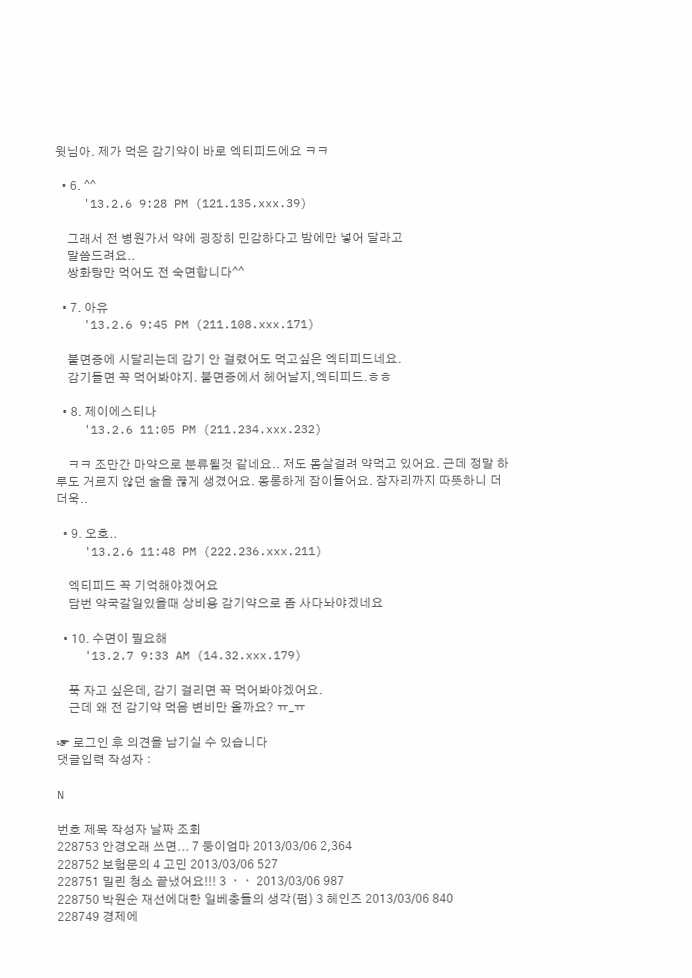윗님아. 제가 먹은 감기약이 바로 엑티피드에요 ㅋㅋ

  • 6. ^^
    '13.2.6 9:28 PM (121.135.xxx.39)

    그래서 전 병원가서 약에 굉장히 민감하다고 밤에만 넣어 달라고
    말씀드려요..
    쌍화탕만 먹어도 전 숙면합니다^^

  • 7. 아유
    '13.2.6 9:45 PM (211.108.xxx.171)

    불면증에 시달리는데 감기 안 걸렸어도 먹고싶은 엑티피드네요.
    감기들면 꼭 먹어봐야지. 불면증에서 헤어날지,엑티피드.ㅎㅎ

  • 8. 제이에스티나
    '13.2.6 11:05 PM (211.234.xxx.232)

    ㅋㅋ 조만간 마약으로 분류될것 같네요.. 저도 몸살걸려 약먹고 있어요. 근데 정말 하루도 거르지 않던 술을 끊게 생겼어요. 몽롱하게 잠이들어요. 잠자리까지 따뜻하니 더더욱..

  • 9. 오호..
    '13.2.6 11:48 PM (222.236.xxx.211)

    엑티피드 꼭 기억해야겠어요
    담번 약국갈일있을때 상비용 감기약으로 좀 사다놔야겠네요

  • 10. 수면이 필요해
    '13.2.7 9:33 AM (14.32.xxx.179)

    푹 자고 싶은데, 감기 걸리면 꼭 먹어봐야겠어요.
    근데 왜 전 감기약 먹음 변비만 올까요? ㅠ_ㅠ

☞ 로그인 후 의견을 남기실 수 있습니다
댓글입력 작성자 :

N

번호 제목 작성자 날짜 조회
228753 안경오래 쓰면... 7 둥이엄마 2013/03/06 2,364
228752 보험문의 4 고민 2013/03/06 527
228751 밀린 청소 끝냈어요!!! 3 ᆞᆞ 2013/03/06 987
228750 박원순 재선에대한 일베충들의 생각(펌) 3 헤인즈 2013/03/06 840
228749 경제에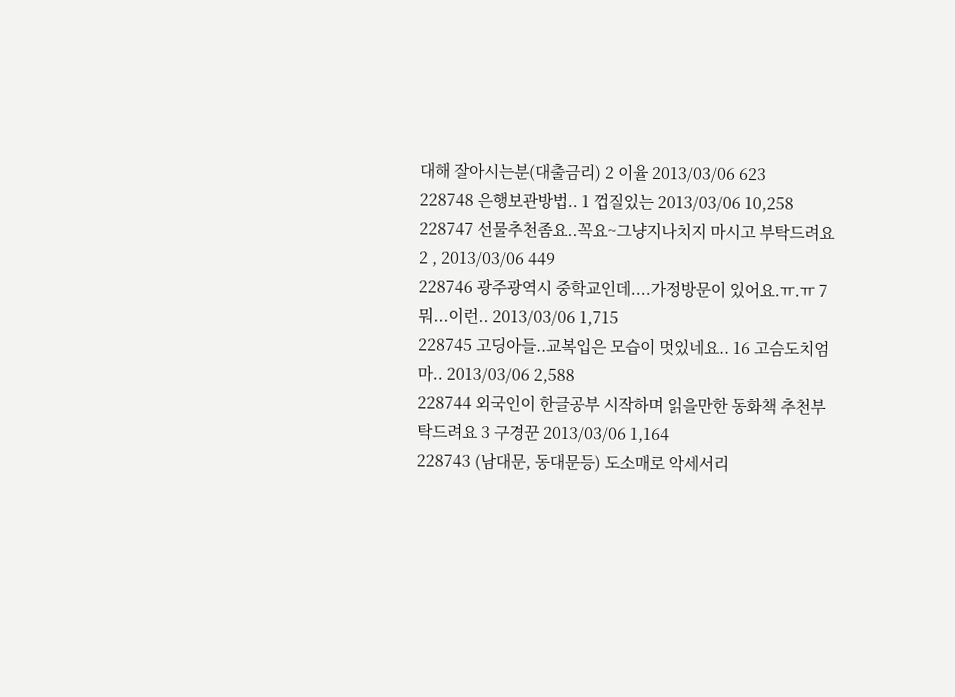대해 잘아시는분(대출금리) 2 이율 2013/03/06 623
228748 은행보관방법.. 1 껍질있는 2013/03/06 10,258
228747 선물추천좀요..꼭요~그냥지나치지 마시고 부탁드려요 2 , 2013/03/06 449
228746 광주광역시 중학교인데....가정방문이 있어요.ㅠ.ㅠ 7 뭐...이런.. 2013/03/06 1,715
228745 고딩아들..교복입은 모습이 멋있네요.. 16 고슴도치엄마.. 2013/03/06 2,588
228744 외국인이 한글공부 시작하며 읽을만한 동화책 추천부탁드려요 3 구경꾼 2013/03/06 1,164
228743 (남대문, 동대문등) 도소매로 악세서리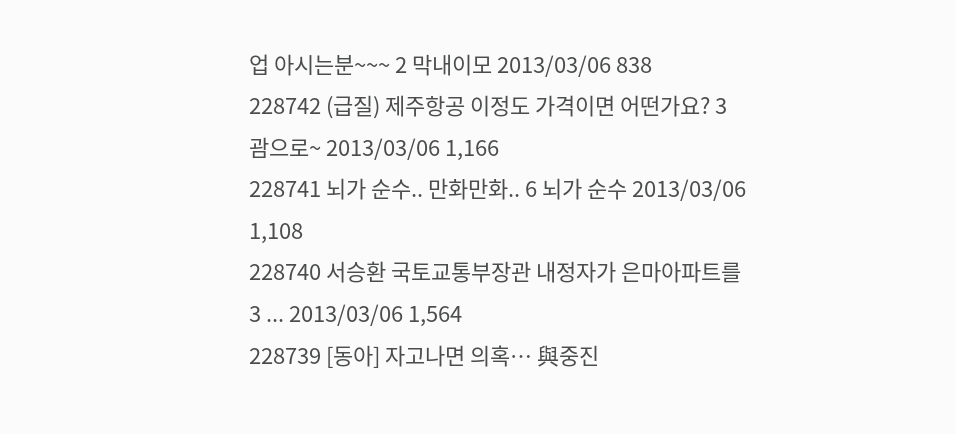업 아시는분~~~ 2 막내이모 2013/03/06 838
228742 (급질) 제주항공 이정도 가격이면 어떤가요? 3 괌으로~ 2013/03/06 1,166
228741 뇌가 순수.. 만화만화.. 6 뇌가 순수 2013/03/06 1,108
228740 서승환 국토교통부장관 내정자가 은마아파트를 3 ... 2013/03/06 1,564
228739 [동아] 자고나면 의혹… 與중진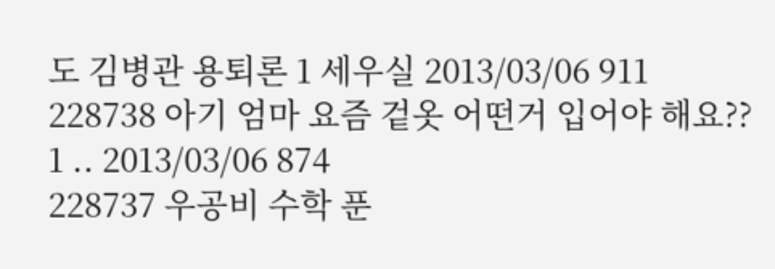도 김병관 용퇴론 1 세우실 2013/03/06 911
228738 아기 엄마 요즘 겉옷 어떤거 입어야 해요?? 1 .. 2013/03/06 874
228737 우공비 수학 푼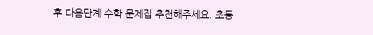후 다음단계 수학 문제집 추천해주세요. 초등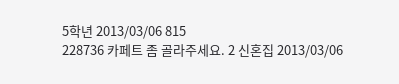5학년 2013/03/06 815
228736 카페트 좀 골라주세요. 2 신혼집 2013/03/06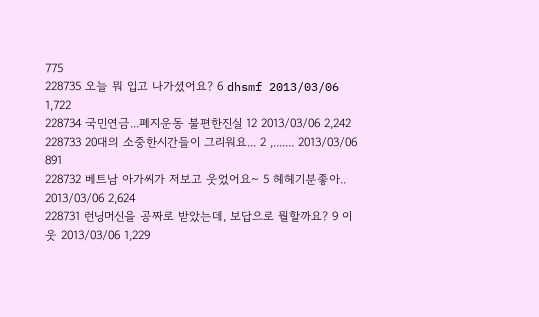775
228735 오늘 뭐 입고 나가셨어요? 6 dhsmf 2013/03/06 1,722
228734 국민연금...폐지운동 불편한진실 12 2013/03/06 2,242
228733 20대의 소중한시간들이 그리워요... 2 ,....... 2013/03/06 891
228732 베트남 아가씨가 저보고 웃었어요~ 5 헤헤기분좋아.. 2013/03/06 2,624
228731 런닝머신을 공짜로 받았는데, 보답으로 뭘할까요? 9 이웃 2013/03/06 1,229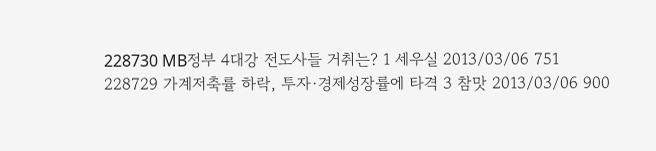228730 MB정부 4대강 전도사들 거취는? 1 세우실 2013/03/06 751
228729 가계저축률 하락, 투자·경제성장률에 타격 3 참맛 2013/03/06 900